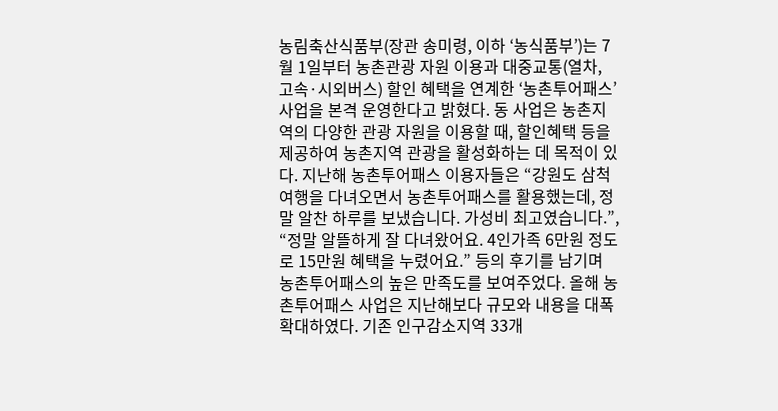농림축산식품부(장관 송미령, 이하 ‘농식품부’)는 7월 1일부터 농촌관광 자원 이용과 대중교통(열차, 고속·시외버스) 할인 혜택을 연계한 ‘농촌투어패스’사업을 본격 운영한다고 밝혔다. 동 사업은 농촌지역의 다양한 관광 자원을 이용할 때, 할인혜택 등을 제공하여 농촌지역 관광을 활성화하는 데 목적이 있다. 지난해 농촌투어패스 이용자들은 “강원도 삼척 여행을 다녀오면서 농촌투어패스를 활용했는데, 정말 알찬 하루를 보냈습니다. 가성비 최고였습니다.”, “정말 알뜰하게 잘 다녀왔어요. 4인가족 6만원 정도로 15만원 혜택을 누렸어요.” 등의 후기를 남기며 농촌투어패스의 높은 만족도를 보여주었다. 올해 농촌투어패스 사업은 지난해보다 규모와 내용을 대폭 확대하였다. 기존 인구감소지역 33개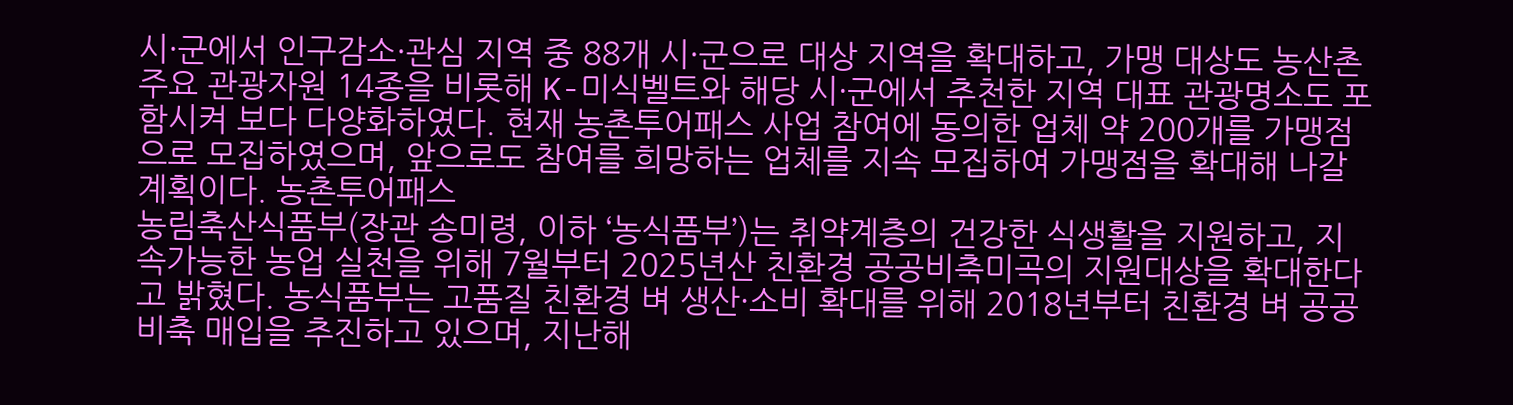시·군에서 인구감소·관심 지역 중 88개 시·군으로 대상 지역을 확대하고, 가맹 대상도 농산촌 주요 관광자원 14종을 비롯해 K-미식벨트와 해당 시·군에서 추천한 지역 대표 관광명소도 포함시켜 보다 다양화하였다. 현재 농촌투어패스 사업 참여에 동의한 업체 약 200개를 가맹점으로 모집하였으며, 앞으로도 참여를 희망하는 업체를 지속 모집하여 가맹점을 확대해 나갈 계획이다. 농촌투어패스
농림축산식품부(장관 송미령, 이하 ‘농식품부’)는 취약계층의 건강한 식생활을 지원하고, 지속가능한 농업 실천을 위해 7월부터 2025년산 친환경 공공비축미곡의 지원대상을 확대한다고 밝혔다. 농식품부는 고품질 친환경 벼 생산·소비 확대를 위해 2018년부터 친환경 벼 공공비축 매입을 추진하고 있으며, 지난해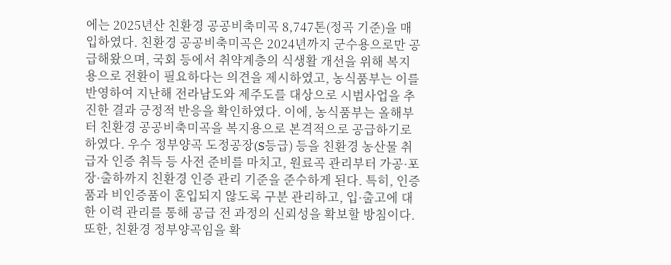에는 2025년산 친환경 공공비축미곡 8,747톤(정곡 기준)을 매입하였다. 친환경 공공비축미곡은 2024년까지 군수용으로만 공급해왔으며, 국회 등에서 취약계층의 식생활 개선을 위해 복지용으로 전환이 필요하다는 의견을 제시하였고, 농식품부는 이를 반영하여 지난해 전라남도와 제주도를 대상으로 시범사업을 추진한 결과 긍정적 반응을 확인하였다. 이에, 농식품부는 올해부터 친환경 공공비축미곡을 복지용으로 본격적으로 공급하기로 하였다. 우수 정부양곡 도정공장(S등급) 등을 친환경 농산물 취급자 인증 취득 등 사전 준비를 마치고, 원료곡 관리부터 가공·포장·출하까지 친환경 인증 관리 기준을 준수하게 된다. 특히, 인증품과 비인증품이 혼입되지 않도록 구분 관리하고, 입·출고에 대한 이력 관리를 통해 공급 전 과정의 신뢰성을 확보할 방침이다. 또한, 친환경 정부양곡임을 확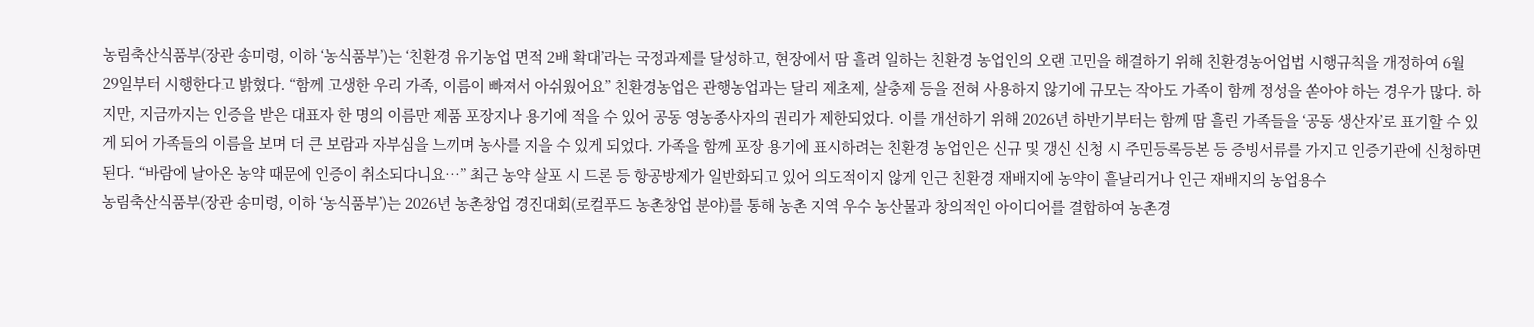농림축산식품부(장관 송미령, 이하 ‘농식품부’)는 ‘친환경 유기농업 면적 2배 확대’라는 국정과제를 달성하고, 현장에서 땀 흘려 일하는 친환경 농업인의 오랜 고민을 해결하기 위해 친환경농어업법 시행규칙을 개정하여 6월 29일부터 시행한다고 밝혔다. “함께 고생한 우리 가족, 이름이 빠져서 아쉬웠어요” 친환경농업은 관행농업과는 달리 제초제, 살충제 등을 전혀 사용하지 않기에 규모는 작아도 가족이 함께 정성을 쏟아야 하는 경우가 많다. 하지만, 지금까지는 인증을 받은 대표자 한 명의 이름만 제품 포장지나 용기에 적을 수 있어 공동 영농종사자의 권리가 제한되었다. 이를 개선하기 위해 2026년 하반기부터는 함께 땀 흘린 가족들을 ‘공동 생산자’로 표기할 수 있게 되어 가족들의 이름을 보며 더 큰 보람과 자부심을 느끼며 농사를 지을 수 있게 되었다. 가족을 함께 포장 용기에 표시하려는 친환경 농업인은 신규 및 갱신 신청 시 주민등록등본 등 증빙서류를 가지고 인증기관에 신청하면 된다. “바람에 날아온 농약 때문에 인증이 취소되다니요…” 최근 농약 살포 시 드론 등 항공방제가 일반화되고 있어 의도적이지 않게 인근 친환경 재배지에 농약이 흩날리거나 인근 재배지의 농업용수
농림축산식품부(장관 송미령, 이하 ‘농식품부’)는 2026년 농촌창업 경진대회(로컬푸드 농촌창업 분야)를 통해 농촌 지역 우수 농산물과 창의적인 아이디어를 결합하여 농촌경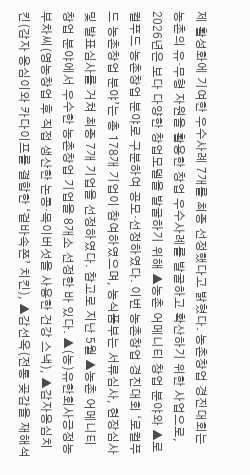제 활성화에 기여한 우수사례 7개를 최종 선정했다고 밝혔다. 농촌창업 경진대회는 농촌의 유·무형 자원을 활용한 창업 우수사례를 발굴하고 확산하기 위한 사업으로, 2026년은 보다 다양한 창업모델을 발굴하기 위해 ▲농촌 어메니티 창업 분야와 ▲로컬푸드 농촌창업 분야로 구분하여 공모·선정하였다. 이번 농촌창업 경진대회 ‘로컬푸드 농촌창업 분야’는 총 178개 기업이 참여하였으며, 농식품부는 서류심사, 현장심사 및 발표심사를 거쳐 최종 7개 기업을 선정하였다. 참고로 지난 5월 ▲농촌 어메니티 창업 분야에서 우수한 농촌창업 기업을 8개소 선정한 바 있다. ▲(농)유한회사긍정농부차씨(영농창업 후 직접 생산한 논콩·목이버섯을 사용한 건강 스낵), ▲감자옹심치킨(감자 옹심이와 카다이프를 결합한 ‘겉바속쫀’ 치킨), ▲감선옥(전통 곶감을 재해석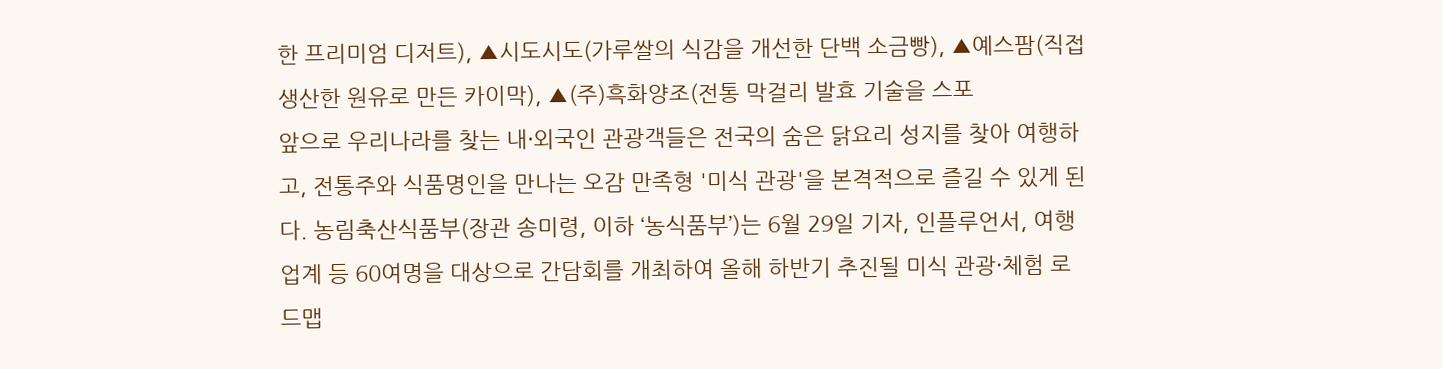한 프리미엄 디저트), ▲시도시도(가루쌀의 식감을 개선한 단백 소금빵), ▲예스팜(직접 생산한 원유로 만든 카이막), ▲(주)흑화양조(전통 막걸리 발효 기술을 스포
앞으로 우리나라를 찾는 내·외국인 관광객들은 전국의 숨은 닭요리 성지를 찾아 여행하고, 전통주와 식품명인을 만나는 오감 만족형 '미식 관광'을 본격적으로 즐길 수 있게 된다. 농림축산식품부(장관 송미령, 이하 ‘농식품부’)는 6월 29일 기자, 인플루언서, 여행업계 등 60여명을 대상으로 간담회를 개최하여 올해 하반기 추진될 미식 관광·체험 로드맵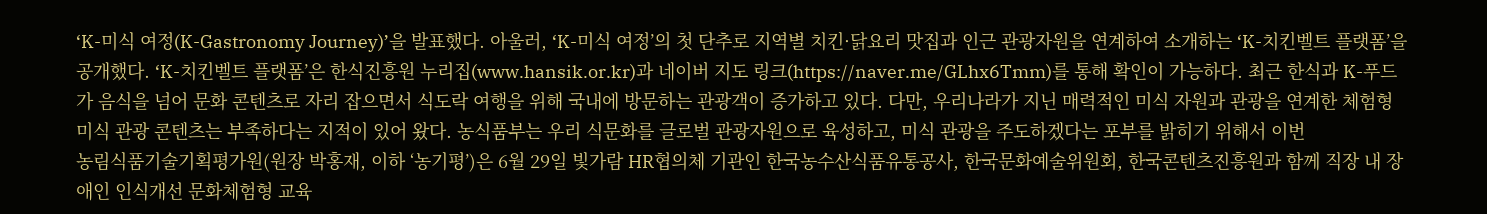‘K-미식 여정(K-Gastronomy Journey)’을 발표했다. 아울러, ‘K-미식 여정’의 첫 단추로 지역별 치킨·닭요리 맛집과 인근 관광자원을 연계하여 소개하는 ‘K-치킨벨트 플랫폼’을 공개했다. ‘K-치킨벨트 플랫폼’은 한식진흥원 누리집(www.hansik.or.kr)과 네이버 지도 링크(https://naver.me/GLhx6Tmm)를 통해 확인이 가능하다. 최근 한식과 K-푸드가 음식을 넘어 문화 콘텐츠로 자리 잡으면서 식도락 여행을 위해 국내에 방문하는 관광객이 증가하고 있다. 다만, 우리나라가 지닌 매력적인 미식 자원과 관광을 연계한 체험형 미식 관광 콘텐츠는 부족하다는 지적이 있어 왔다. 농식품부는 우리 식문화를 글로벌 관광자원으로 육성하고, 미식 관광을 주도하겠다는 포부를 밝히기 위해서 이번
농림식품기술기획평가원(원장 박홍재, 이하 ‘농기평’)은 6월 29일 빛가람 HR협의체 기관인 한국농수산식품유통공사, 한국문화예술위원회, 한국콘텐츠진흥원과 함께 직장 내 장애인 인식개선 문화체험형 교육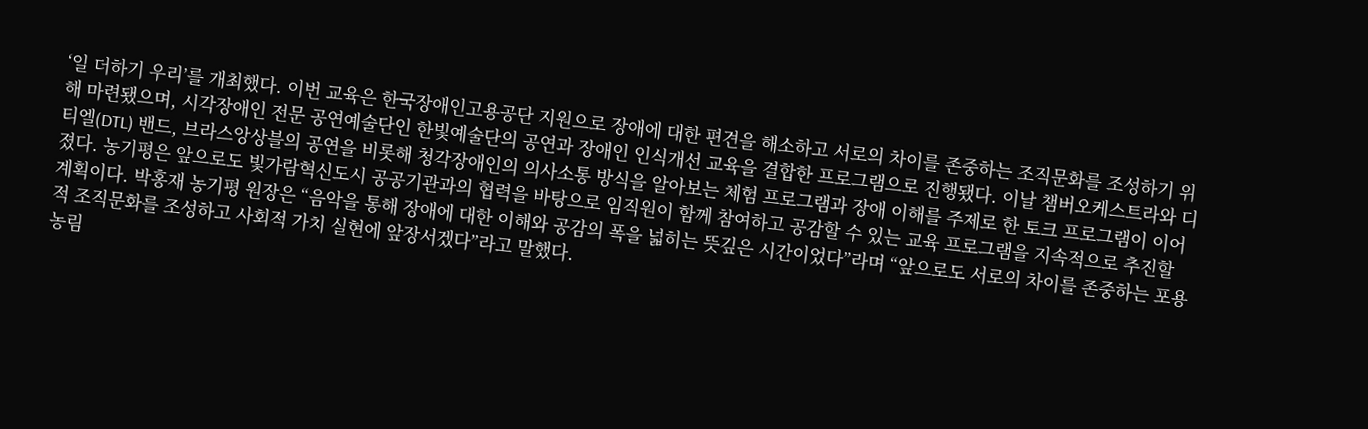‘일 더하기 우리’를 개최했다. 이번 교육은 한국장애인고용공단 지원으로 장애에 대한 편견을 해소하고 서로의 차이를 존중하는 조직문화를 조성하기 위해 마련됐으며, 시각장애인 전문 공연예술단인 한빛예술단의 공연과 장애인 인식개선 교육을 결합한 프로그램으로 진행됐다. 이날 챔버오케스트라와 디티엘(DTL) 밴드, 브라스앙상블의 공연을 비롯해 청각장애인의 의사소통 방식을 알아보는 체험 프로그램과 장애 이해를 주제로 한 토크 프로그램이 이어졌다. 농기평은 앞으로도 빛가람혁신도시 공공기관과의 협력을 바탕으로 임직원이 함께 참여하고 공감할 수 있는 교육 프로그램을 지속적으로 추진할 계획이다. 박홍재 농기평 원장은 “음악을 통해 장애에 대한 이해와 공감의 폭을 넓히는 뜻깊은 시간이었다”라며 “앞으로도 서로의 차이를 존중하는 포용적 조직문화를 조성하고 사회적 가치 실현에 앞장서겠다”라고 말했다.
농림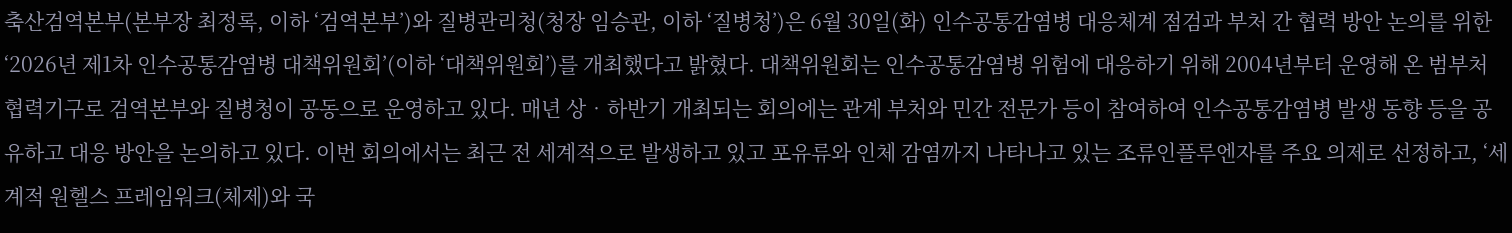축산검역본부(본부장 최정록, 이하 ‘검역본부’)와 질병관리청(청장 임승관, 이하 ‘질병청’)은 6월 30일(화) 인수공통감염병 대응체계 점검과 부처 간 협력 방안 논의를 위한 ‘2026년 제1차 인수공통감염병 대책위원회’(이하 ‘대책위원회’)를 개최했다고 밝혔다. 대책위원회는 인수공통감염병 위험에 대응하기 위해 2004년부터 운영해 온 범부처 협력기구로 검역본부와 질병청이 공동으로 운영하고 있다. 매년 상‧하반기 개최되는 회의에는 관계 부처와 민간 전문가 등이 참여하여 인수공통감염병 발생 동향 등을 공유하고 대응 방안을 논의하고 있다. 이번 회의에서는 최근 전 세계적으로 발생하고 있고 포유류와 인체 감염까지 나타나고 있는 조류인플루엔자를 주요 의제로 선정하고, ‘세계적 원헬스 프레임워크(체제)와 국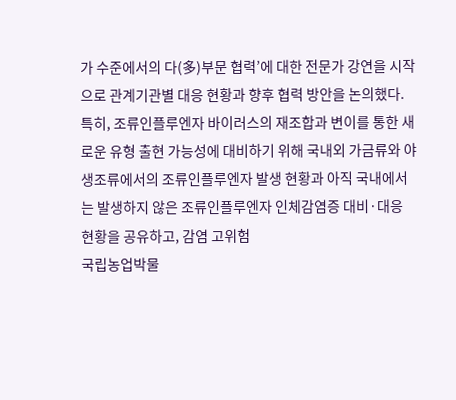가 수준에서의 다(多)부문 협력’에 대한 전문가 강연을 시작으로 관계기관별 대응 현황과 향후 협력 방안을 논의했다. 특히, 조류인플루엔자 바이러스의 재조합과 변이를 통한 새로운 유형 출현 가능성에 대비하기 위해 국내외 가금류와 야생조류에서의 조류인플루엔자 발생 현황과 아직 국내에서는 발생하지 않은 조류인플루엔자 인체감염증 대비·대응 현황을 공유하고, 감염 고위험
국립농업박물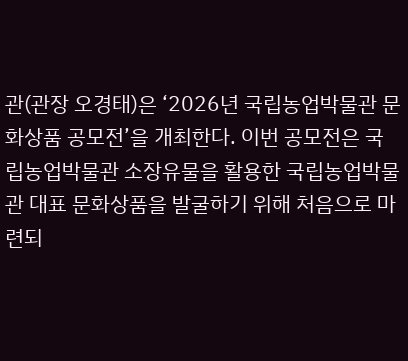관(관장 오경태)은 ‘2026년 국립농업박물관 문화상품 공모전’을 개최한다. 이번 공모전은 국립농업박물관 소장유물을 활용한 국립농업박물관 대표 문화상품을 발굴하기 위해 처음으로 마련되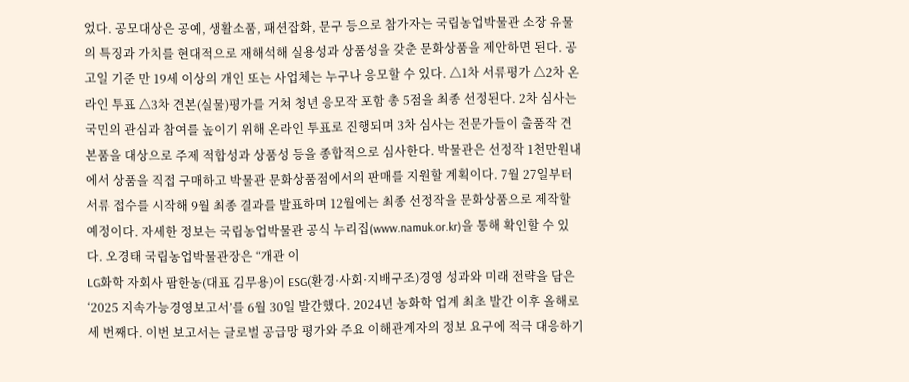었다. 공모대상은 공예, 생활소품, 패션잡화, 문구 등으로 참가자는 국립농업박물관 소장 유물의 특징과 가치를 현대적으로 재해석해 실용성과 상품성을 갖춘 문화상품을 제안하면 된다. 공고일 기준 만 19세 이상의 개인 또는 사업체는 누구나 응모할 수 있다. △1차 서류평가 △2차 온라인 투표 △3차 견본(실물)평가를 거쳐 청년 응모작 포함 총 5점을 최종 선정된다. 2차 심사는 국민의 관심과 참여를 높이기 위해 온라인 투표로 진행되며 3차 심사는 전문가들이 출품작 견본품을 대상으로 주제 적합성과 상품성 등을 종합적으로 심사한다. 박물관은 선정작 1천만원내에서 상품을 직접 구매하고 박물관 문화상품점에서의 판매를 지원할 계획이다. 7월 27일부터 서류 접수를 시작해 9월 최종 결과를 발표하며 12월에는 최종 선정작을 문화상품으로 제작할 예정이다. 자세한 정보는 국립농업박물관 공식 누리집(www.namuk.or.kr)을 통해 확인할 수 있다. 오경태 국립농업박물관장은 “개관 이
LG화학 자회사 팜한농(대표 김무용)이 ESG(환경·사회·지배구조)경영 성과와 미래 전략을 담은 ‘2025 지속가능경영보고서’를 6월 30일 발간했다. 2024년 농화학 업계 최초 발간 이후 올해로 세 번째다. 이번 보고서는 글로벌 공급망 평가와 주요 이해관계자의 정보 요구에 적극 대응하기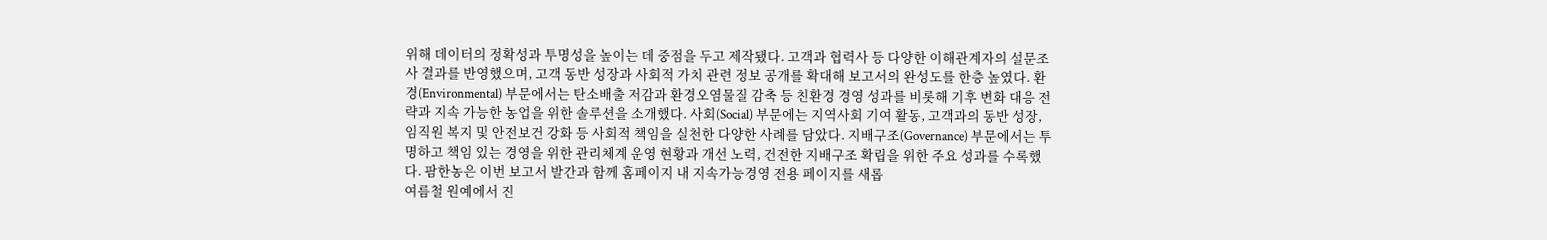위해 데이터의 정확성과 투명성을 높이는 데 중점을 두고 제작됐다. 고객과 협력사 등 다양한 이해관계자의 설문조사 결과를 반영했으며, 고객 동반 성장과 사회적 가치 관련 정보 공개를 확대해 보고서의 완성도를 한층 높였다. 환경(Environmental) 부문에서는 탄소배출 저감과 환경오염물질 감축 등 친환경 경영 성과를 비롯해 기후 변화 대응 전략과 지속 가능한 농업을 위한 솔루션을 소개했다. 사회(Social) 부문에는 지역사회 기여 활동, 고객과의 동반 성장, 임직원 복지 및 안전보건 강화 등 사회적 책임을 실천한 다양한 사례를 담았다. 지배구조(Governance) 부문에서는 투명하고 책임 있는 경영을 위한 관리체계 운영 현황과 개선 노력, 건전한 지배구조 확립을 위한 주요 성과를 수록했다. 팜한농은 이번 보고서 발간과 함께 홈페이지 내 지속가능경영 전용 페이지를 새롭
여름철 원예에서 진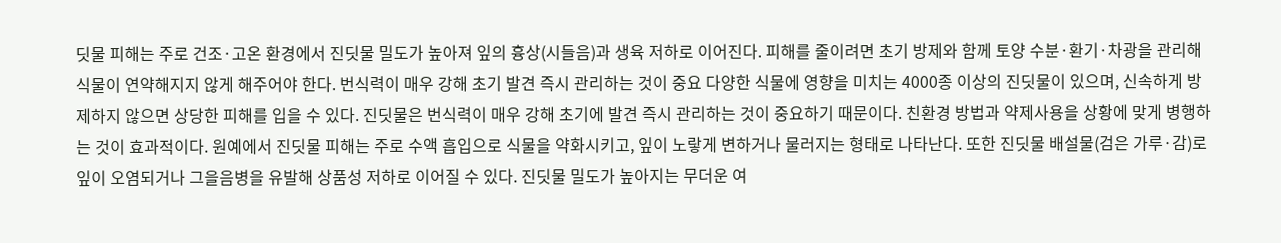딧물 피해는 주로 건조·고온 환경에서 진딧물 밀도가 높아져 잎의 흉상(시들음)과 생육 저하로 이어진다. 피해를 줄이려면 초기 방제와 함께 토양 수분·환기·차광을 관리해 식물이 연약해지지 않게 해주어야 한다. 번식력이 매우 강해 초기 발견 즉시 관리하는 것이 중요 다양한 식물에 영향을 미치는 4000종 이상의 진딧물이 있으며, 신속하게 방제하지 않으면 상당한 피해를 입을 수 있다. 진딧물은 번식력이 매우 강해 초기에 발견 즉시 관리하는 것이 중요하기 때문이다. 친환경 방법과 약제사용을 상황에 맞게 병행하는 것이 효과적이다. 원예에서 진딧물 피해는 주로 수액 흡입으로 식물을 약화시키고, 잎이 노랗게 변하거나 물러지는 형태로 나타난다. 또한 진딧물 배설물(검은 가루·감)로 잎이 오염되거나 그을음병을 유발해 상품성 저하로 이어질 수 있다. 진딧물 밀도가 높아지는 무더운 여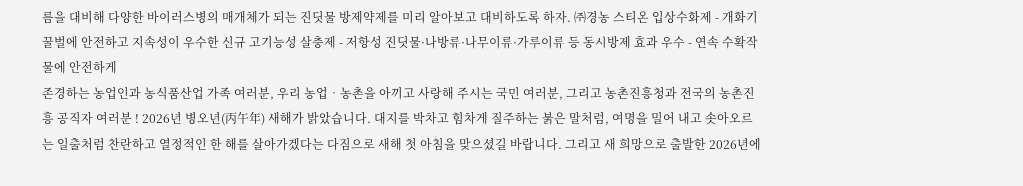름을 대비해 다양한 바이러스병의 매개체가 되는 진딧물 방제약제를 미리 알아보고 대비하도록 하자. ㈜경농 스티온 입상수화제 - 개화기 꿀벌에 안전하고 지속성이 우수한 신규 고기능성 살충제 - 저항성 진딧물·나방류·나무이류·가루이류 등 동시방제 효과 우수 - 연속 수확작물에 안전하게
존경하는 농업인과 농식품산업 가족 여러분, 우리 농업‧농촌을 아끼고 사랑해 주시는 국민 여러분, 그리고 농촌진흥청과 전국의 농촌진흥 공직자 여러분 ! 2026년 병오년(丙午年) 새해가 밝았습니다. 대지를 박차고 힘차게 질주하는 붉은 말처럼, 여명을 밀어 내고 솟아오르는 일출처럼 찬란하고 열정적인 한 해를 살아가겠다는 다짐으로 새해 첫 아침을 맞으셨길 바랍니다. 그리고 새 희망으로 출발한 2026년에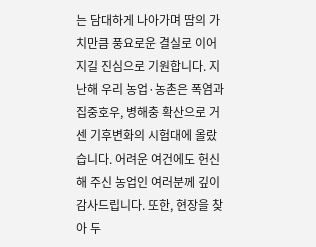는 담대하게 나아가며 땀의 가치만큼 풍요로운 결실로 이어지길 진심으로 기원합니다. 지난해 우리 농업·농촌은 폭염과 집중호우, 병해충 확산으로 거센 기후변화의 시험대에 올랐습니다. 어려운 여건에도 헌신해 주신 농업인 여러분께 깊이 감사드립니다. 또한, 현장을 찾아 두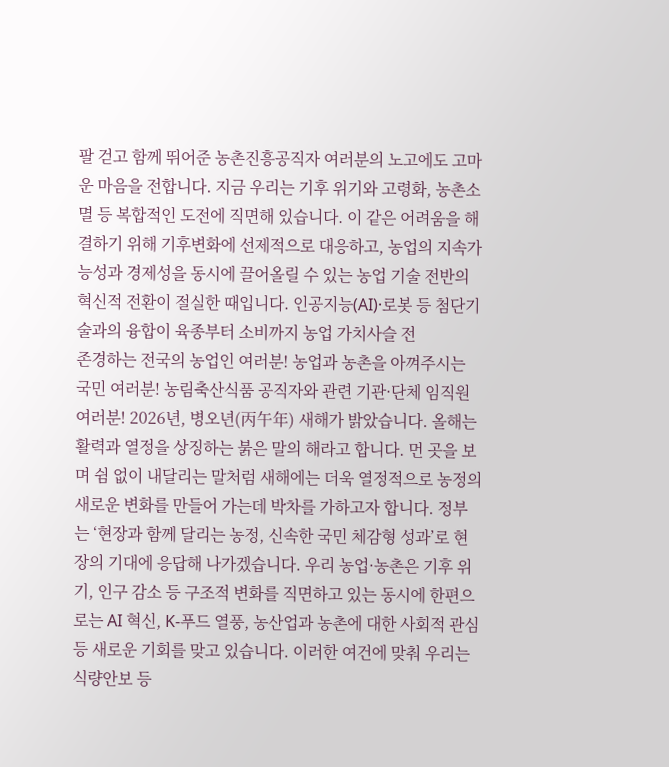팔 걷고 함께 뛰어준 농촌진흥공직자 여러분의 노고에도 고마운 마음을 전합니다. 지금 우리는 기후 위기와 고령화, 농촌소멸 등 복합적인 도전에 직면해 있습니다. 이 같은 어려움을 해결하기 위해 기후변화에 선제적으로 대응하고, 농업의 지속가능성과 경제성을 동시에 끌어올릴 수 있는 농업 기술 전반의 혁신적 전환이 절실한 때입니다. 인공지능(AI)·로봇 등 첨단기술과의 융합이 육종부터 소비까지 농업 가치사슬 전
존경하는 전국의 농업인 여러분! 농업과 농촌을 아껴주시는 국민 여러분! 농림축산식품 공직자와 관련 기관·단체 임직원 여러분! 2026년, 병오년(丙午年) 새해가 밝았습니다. 올해는 활력과 열정을 상징하는 붉은 말의 해라고 합니다. 먼 곳을 보며 쉼 없이 내달리는 말처럼 새해에는 더욱 열정적으로 농정의 새로운 변화를 만들어 가는데 박차를 가하고자 합니다. 정부는 ‘현장과 함께 달리는 농정, 신속한 국민 체감형 성과’로 현장의 기대에 응답해 나가겠습니다. 우리 농업·농촌은 기후 위기, 인구 감소 등 구조적 변화를 직면하고 있는 동시에 한편으로는 AI 혁신, K-푸드 열풍, 농산업과 농촌에 대한 사회적 관심 등 새로운 기회를 맞고 있습니다. 이러한 여건에 맞춰 우리는 식량안보 등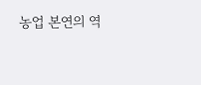농업 본연의 역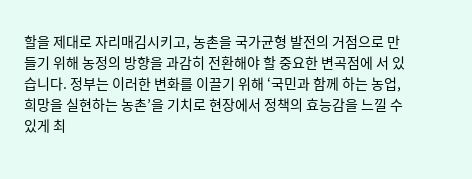할을 제대로 자리매김시키고, 농촌을 국가균형 발전의 거점으로 만들기 위해 농정의 방향을 과감히 전환해야 할 중요한 변곡점에 서 있습니다. 정부는 이러한 변화를 이끌기 위해 ‘국민과 함께 하는 농업, 희망을 실현하는 농촌’을 기치로 현장에서 정책의 효능감을 느낄 수 있게 최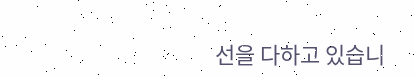선을 다하고 있습니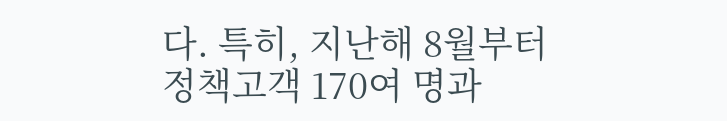다. 특히, 지난해 8월부터 정책고객 170여 명과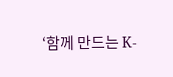‘함께 만드는 K-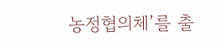농정협의체’를 출